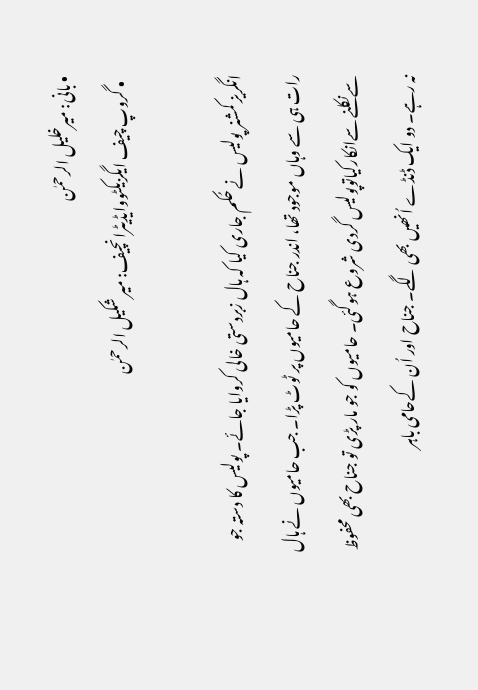• بانی: میرخلیل الرحمٰن
  • گروپ چیف ایگزیکٹووایڈیٹرانچیف: میر شکیل الرحمٰن

انگریز کمشنر پولیس نے حُکم جاری کیا کہ ہال زبردستی خالی کروایا جائے۔ پولیس کا دستہ جو رات ہی سے وہاں موجود تھا، اندر جناح کے حامیوں پر ٹوٹ پڑا۔ جب حامیوں نے ہال سےنکلنے سےانکارکیاتوپولیس گردی شروع ہوگئی۔ حامیوں کو جو مار پڑی تو جناح بھی محفوظ نہ رہے۔ دو ایک ڈنڈے اُنھیں بھی لگے۔ جناح اور اُن کےحامی باہر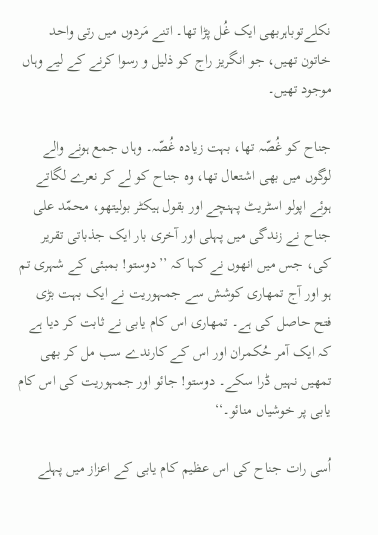نکلےتوباہربھی ایک غُل پڑا تھا۔ اتنے مَردوں میں رتی واحد خاتون تھیں، جو انگریز راج کو ذلیل و رسوا کرنے کے لیے وہاں موجود تھیں۔

جناح کو غُصّہ تھا، بہت زیادہ غُصّہ۔ وہاں جمع ہونے والے لوگوں میں بھی اشتعال تھا، وہ جناح کو لے کر نعرے لگاتے ہوئے اپولو اسٹریٹ پہنچے اور بقول ہیکٹر بولیتھو، محمّد علی جناح نے زندگی میں پہلی اور آخری بار ایک جذباتی تقریر کی، جس میں انھوں نے کہا کہ ’’دوستو! بمبئی کے شہری تم ہو اور آج تمھاری کوشش سے جمہوریت نے ایک بہت بڑی فتح حاصل کی ہے۔ تمھاری اس کام یابی نے ثابت کر دیا ہے کہ ایک آمر حُکمران اور اس کے کارندے سب مل کر بھی تمھیں نہیں ڈرا سکے۔ دوستو! جائو اور جمہوریت کی اس کام یابی پر خوشیاں منائو۔‘‘

اُسی رات جناح کی اس عظیم کام یابی کے اعزاز میں پہلے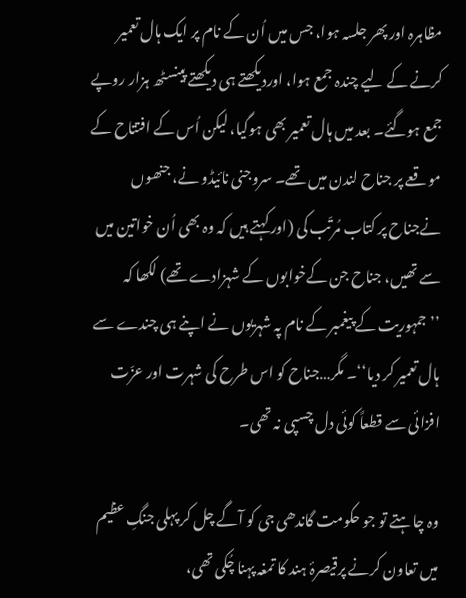مظاہرہ اور پھر جلسہ ہوا، جس میں اُن کے نام پر ایک ہال تعمیر کرنے کے لیے چندہ جمع ہوا، اوردیکھتے ہی دیکھتے پینسٹھ ہزار روپے جمع ہوگئے۔ بعد میں ہال تعمیر بھی ہوگیا، لیکن اُس کے افتتاح کے موقعے پر جناح لندن میں تھے۔ سروجنی نائیڈو نے، جنھوں نےجناح پر کتاب مُرتّب کی (اور کہتے ہیں کہ وہ بھی اُن خواتین میں سے تھیں، جناح جن کےخوابوں کے شہزادے تھے) لکھا کہ ’’جمہوریت کے پیغمبر کے نام پہ شہریوں نے اپنے ہی چندے سے ہال تعمیر کر دیا‘‘۔ مگر…جناح کو اس طرح کی شہرت اور عزّت افزائی سے قطعاً کوئی دل چسپی نہ تھی۔

وہ چاہتے تو جو حکومت گاندھی جی کو آگے چل کر پہلی جنگِ عظیم میں تعاون کرنے پرقیصرۂ ہند کا تمغہ پہنا چُکی تھی،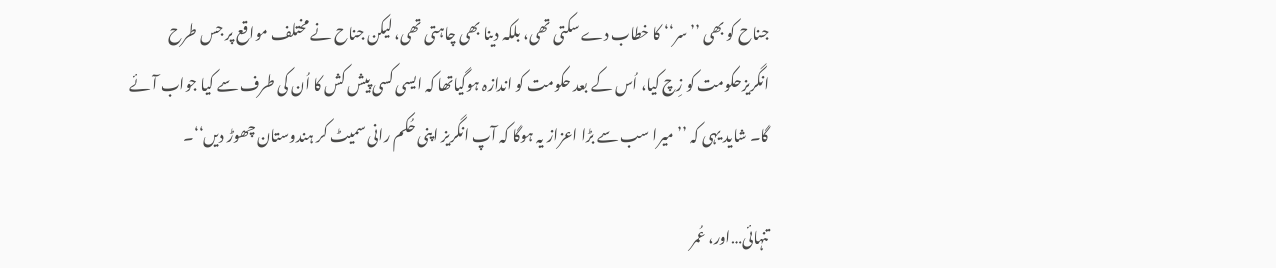جناح کو بھی ’’سر‘‘ کا خطاب دے سکتی تھی، بلکہ دینا بھی چاہتی تھی، لیکن جناح نے مختلف مواقع پر جس طرح انگریزحکومت کو زِچ کیا، اُس کے بعد حکومت کو اندازہ ہوگیاتھا کہ ایسی کسی پیش کش کا اُن کی طرف سے کیا جواب آئے گا۔ شاید یہی کہ ’’میرا سب سے بڑا اعزاز یہ ہوگا کہ آپ انگریز اپنی حُکم رانی سمیٹ کر ہندوستان چھوڑ دیں‘‘۔

تنہائی…اور، عُمر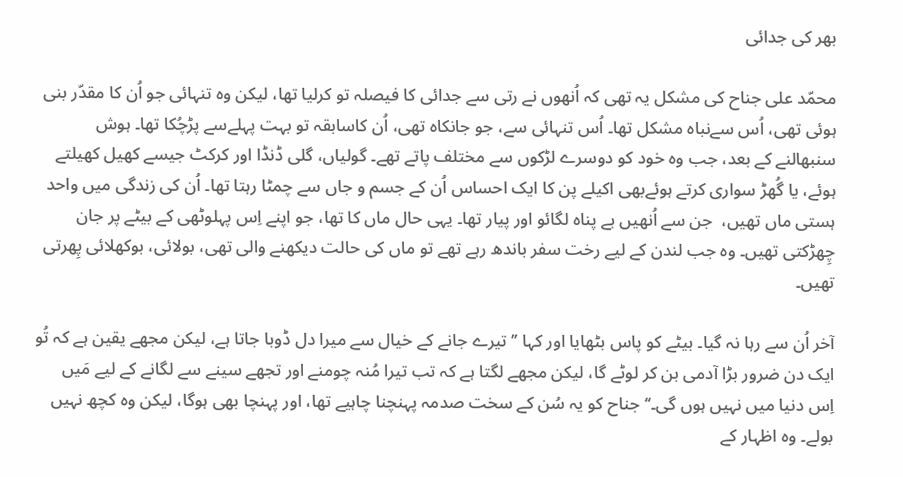بھر کی جدائی

محمّد علی جناح کی مشکل یہ تھی کہ اُنھوں نے رتی سے جدائی کا فیصلہ تو کرلیا تھا، لیکن وہ تنہائی جو اُن کا مقدّر بنی ہوئی تھی، اُس سےنباہ مشکل تھا۔ اُس تنہائی سے، جو جانکاہ تھی، اُن کاسابقہ تو بہت پہلےسے پڑچُکا تھا۔ ہوش سنبھالنے کے بعد، جب وہ خود کو دوسرے لڑکوں سے مختلف پاتے تھے۔ گولیاں، گلی ڈنڈا اور کرکٹ جیسے کھیل کھیلتے ہوئے، یا گُھڑ سواری کرتے ہوئےبھی اکیلے پن کا ایک احساس اُن کے جسم و جاں سے چمٹا رہتا تھا۔ اُن کی زندگی میں واحد ہستی ماں تھیں،  جن سے اُنھیں بے پناہ لگائو اور پیار تھا۔ یہی حال ماں کا تھا، جو اپنے اِس پہلوٹھی کے بیٹے پر جان چِھڑکتی تھیں۔ وہ جب لندن کے لیے رخت سفر باندھ رہے تھے تو ماں کی حالت دیکھنے والی تھی، بولائی، بوکھلائی پِھرتی تھیں۔

آخر اُن سے رہا نہ گیا۔ بیٹے کو پاس بٹھایا اور کہا ’’تیرے جانے کے خیال سے میرا دل ڈوبا جاتا ہے، لیکن مجھے یقین ہے کہ تُو ایک دن ضرور بڑا آدمی بن کر لوٹے گا، لیکن مجھے لگتا ہے کہ تب تیرا مُنہ چومنے اور تجھے سینے سے لگانے کے لیے مَیں اِس دنیا میں نہیں ہوں گی۔‘‘ جناح کو یہ سُن کے سخت صدمہ پہنچنا چاہیے تھا، اور پہنچا بھی ہوگا، لیکن وہ کچھ نہیں بولے۔ وہ اظہار کے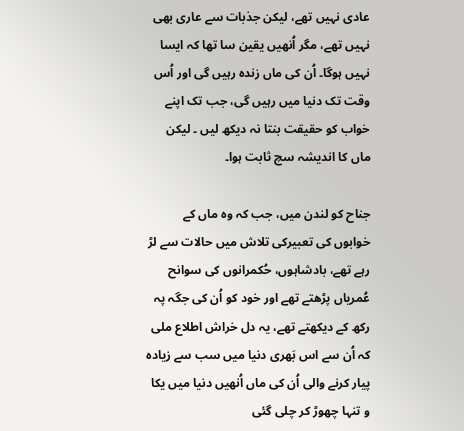عادی نہیں تھے، لیکن جذبات سے عاری بھی نہیں تھے، مگر اُنھیں یقین سا تھا کہ ایسا نہیں ہوگا۔ اُن کی ماں زندہ رہیں گی اور اُس وقت تک دنیا میں رہیں گی، جب تک اپنے خواب کو حقیقت بنتا نہ دیکھ لیں ۔ لیکن ماں کا اندیشہ سچ ثابت ہوا۔

جناح کو لندن میں، جب کہ وہ ماں کے خوابوں کی تعبیرکی تلاش میں حالات سے لڑ رہے تھے، بادشاہوں، حُکمرانوں کی سوانح عُمریاں پڑھتے تھے اور خود کو اُن کی جگہ پہ رکھ کے دیکھتے تھے، یہ دل خراش اطلاع ملی کہ اُن سے اس بَھری دنیا میں سب سے زیادہ پیار کرنے والی اُن کی ماں اُنھیں دنیا میں یکا و تنہا چھوڑ کر چلی گئی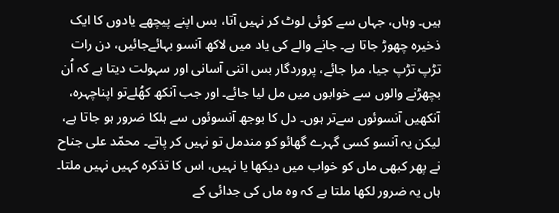ہیں۔ وہاں، جہاں سے کوئی لوٹ کر نہیں آتا، بس اپنے پیچھے یادوں کا ایک ذخیرہ چھوڑ جاتا ہے۔ جانے والے کی یاد میں لاکھ آنسو بہائےجائیں، دن رات تڑپ تڑپ جیا، مرا جائے، پروردگار بس اتنی آسانی اور سہولت دیتا ہے کہ اُن بچھڑنے والوں سے خوابوں میں مل لیا جائے۔ اور جب آنکھ کھُلےتو اپناچہرہ، آنکھیں آنسوئوں سےتر ہوں۔ دل کا بوجھ آنسوئوں سے ہلکا ضرور ہو جاتا ہے، لیکن یہ آنسو کسی گہرے گھائو کو مندمل تو نہیں کر پاتے۔ محمّد علی جناح نے پھر کبھی ماں کو خواب میں دیکھا یا نہیں، اس کا تذکرہ کہیں نہیں ملتا۔ ہاں یہ ضرور لکھا ملتا ہے کہ وہ ماں کی جدائی کے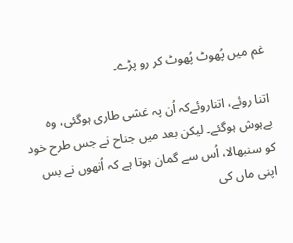غم میں پُھوٹ پُھوٹ کر رو پڑے۔

اتنا روئے، اتناروئےکہ اُن پہ غشی طاری ہوگئی، وہ بےہوش ہوگئے۔ لیکن بعد میں جناح نے جس طرح خود کو سنبھالا، اُس سے گمان ہوتا ہے کہ اُنھوں نے بس اپنی ماں کی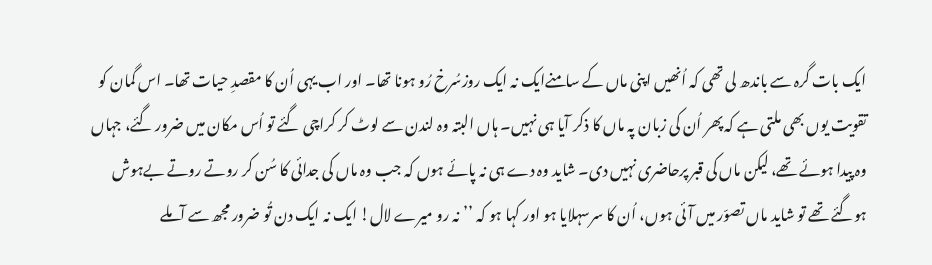ایک بات گرہ سے باندھ لی تھی کہ اُنھیں اپنی ماں کے سامنےایک نہ ایک روزسُرخ رُو ہونا تھا۔ اور اب یہی اُن کا مقصدِ حیات تھا۔ اس گمان کو تقویت یوں بھی ملتی ہے کہ پھر اُن کی زبان پہ ماں کا ذکر آیا ہی نہیں۔ ہاں البتہ وہ لندن سے لوٹ کر کراچی گئے تو اُس مکان میں ضرور گئے، جہاں وہ پیدا ہوئے تھے، لیکن ماں کی قبر پرحاضری نہیں دی۔ شاید وہ دے ہی نہ پائے ہوں کہ جب وہ ماں کی جدائی کا سُن کر روتے روتے بےہوش ہوگئے تھے تو شاید ماں تصوّر میں آئی ہوں، اُن کا سرسہلایا ہو اور کہا ہو کہ ’’نہ رو میرے لال! ایک نہ ایک دن تُو ضرور مجھ سے آملے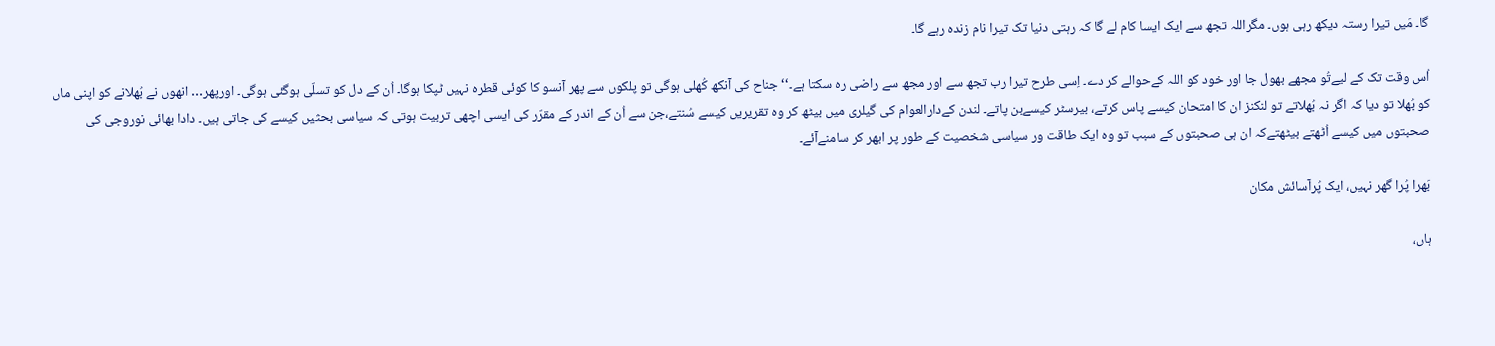گا۔ مَیں تیرا رستہ دیکھ رہی ہوں۔ مگراللہ تجھ سے ایک ایسا کام لے گا کہ رہتی دنیا تک تیرا نام زندہ رہے گا۔

اُس وقت تک کے لیےتُو مجھے بھول جا اور خود کو اللہ کےحوالے کر دے۔ اِسی طرح تیرا رب تجھ سے اور مجھ سے راضی رہ سکتا ہے۔‘‘ جناح کی آنکھ کُھلی ہوگی تو پلکوں سے پھر آنسو کا کوئی قطرہ نہیں ٹپکا ہوگا۔ اُن کے دل کو تسلّی ہوگئی ہوگی۔ اورپھر… انھوں نے بُھلانے کو اپنی ماں کو بُھلا تو دیا کہ اگر نہ بُھلاتے تو لنکنز ان کا امتحان کیسے پاس کرتے، بیرسٹر کیسےبن پاتے۔ لندن کےدارالعوام کی گیلری میں بیٹھ کر وہ تقریریں کیسے سُنتے،جن سے اُن کے اندر کے مقرّر کی ایسی اچھی تربیت ہوتی کہ سیاسی بحثیں کیسے کی جاتی ہیں۔ دادا بھائی نوروجی کی صحبتوں میں کیسے اُٹھتے بیٹھتےکہ ان ہی صحبتوں کے سبب تو وہ ایک طاقت ور سیاسی شخصیت کے طور پر ابھر کر سامنےآئے۔

بَھرا پُرا گھر نہیں، ایک پُرآسائش مکان

ہاں،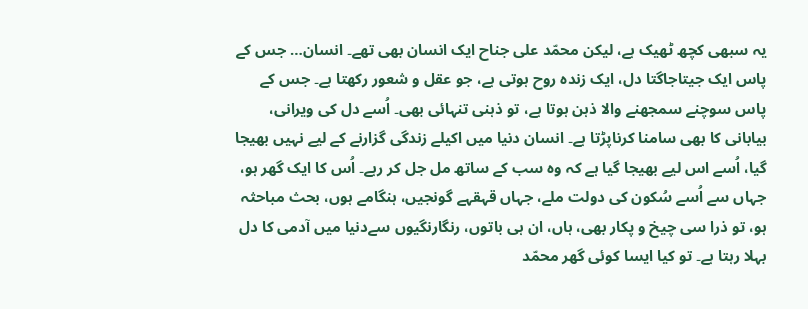یہ سبھی کچھ ٹھیک ہے، لیکن محمّد علی جناح ایک انسان بھی تھے۔ انسان… جس کے پاس ایک جیتاجاگتا دل، ایک زندہ روح ہوتی ہے، جو عقل و شعور رکھتا ہے۔ جس کے پاس سوچنے سمجھنے والا ذہن ہوتا ہے، تو ذہنی تنہائی بھی۔ اُسے دل کی ویرانی، بیابانی کا بھی سامنا کرناپڑتا ہے۔ انسان دنیا میں اکیلے زندگی گزارنے کے لیے نہیں بھیجا گیا، اُسے اس لیے بھیجا گیا ہے کہ وہ سب کے ساتھ مل جل کر رہے۔ اُس کا ایک گھر ہو، جہاں سے اُسے سُکون کی دولت ملے، جہاں قہقہے گونجیں، ہنگامے ہوں، بحث مباحثہ ہو، تو ذرا سی چیخ و پکار بھی، ہاں، ان ہی باتوں، رنگارنگیوں سےدنیا میں آدمی کا دل بہلا رہتا ہے۔ تو کیا ایسا کوئی گھر محمّد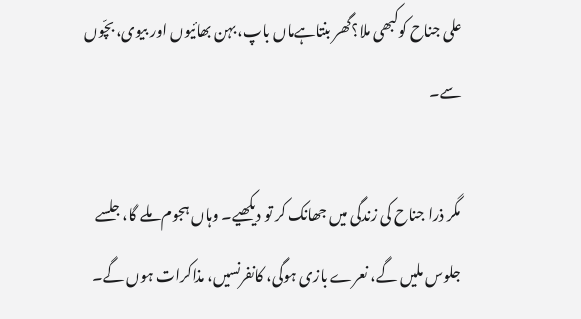علی جناح کوکبھی ملا؟گھر بنتاہےماں باپ، بہن بھائیوں اور بیوی، بچّوں سے۔

مگر ذرا جناح کی زندگی میں جھانک کر تو دیکھیے۔ وہاں ہجوم ملے گا، جلسے جلوس ملیں گے، نعرے بازی ہوگی، کانفرنسیں، مذاکرات ہوں گے۔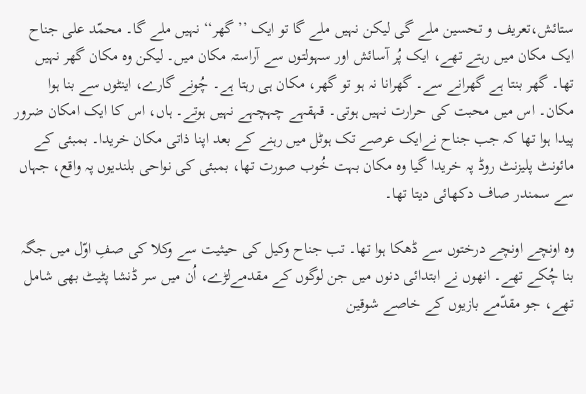ستائش،تعریف و تحسین ملے گی لیکن نہیں ملے گا تو ایک ’’گھر‘‘ نہیں ملے گا۔ محمّد علی جناح ایک مکان میں رہتے تھے، ایک پُر آسائش اور سہولتوں سے آراستہ مکان میں۔ لیکن وہ مکان گھر نہیں تھا۔ گھر بنتا ہے گھرانے سے۔ گھرانا نہ ہو تو گھر، مکان ہی رہتا ہے۔ چُونے گارے، اینٹوں سے بنا ہوا مکان۔ اس میں محبت کی حرارت نہیں ہوتی۔ قہقہے چہچہے نہیں ہوتے۔ ہاں، اس کا ایک امکان ضرور پیدا ہوا تھا کہ جب جناح نےایک عرصے تک ہوٹل میں رہنے کے بعد اپنا ذاتی مکان خریدا۔ بمبئی کے مائونٹ پلیزنٹ روڈ پہ خریدا گیا وہ مکان بہت خُوب صورت تھا، بمبئی کی نواحی بلندیوں پہ واقع، جہاں سے سمندر صاف دکھائی دیتا تھا۔

وہ اونچے اونچے درختوں سے ڈھکا ہوا تھا۔ تب جناح وکیل کی حیثیت سے وکلا کی صفِ اوّل میں جگہ بنا چُکے تھے۔ انھوں نے ابتدائی دنوں میں جن لوگوں کے مقدمےلڑے، اُن میں سر ڈنشا پٹیٹ بھی شامل تھے، جو مقدّمے بازیوں کے خاصے شوقین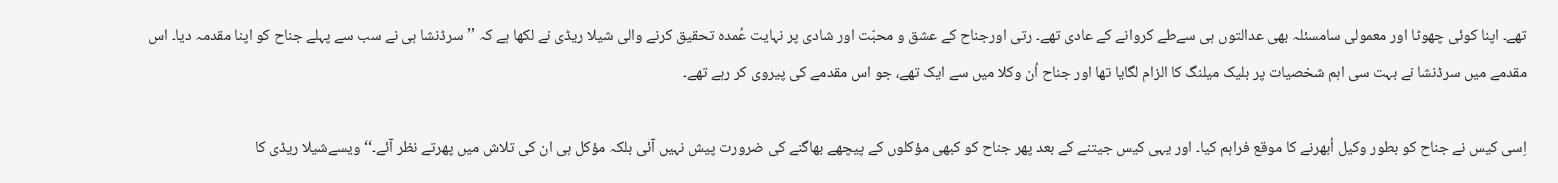تھے۔ اپنا کوئی چھوٹا اور معمولی سامسئلہ بھی عدالتوں ہی سےطے کروانے کے عادی تھے۔ رتی اورجناح کے عشق و محبّت اور شادی پر نہایت عُمدہ تحقیق کرنے والی شیلا ریڈی نے لکھا ہے کہ ’’سرڈنشا ہی نے سب سے پہلے جناح کو اپنا مقدمہ دیا۔ اس مقدمے میں سرڈنشا نے بہت سی اہم شخصیات پر بلیک میلنگ کا الزام لگایا تھا اور جناح اُن وکلا میں سے ایک تھے، جو اس مقدمے کی پیروی کر رہے تھے۔

اِسی کیس نے جناح کو بطور وکیل اُبھرنے کا موقع فراہم کیا۔ اور یہی کیس جیتنے کے بعد پھر جناح کو کبھی مؤکلوں کے پیچھے بھاگنے کی ضرورت پیش نہیں آئی بلکہ مؤکل ہی ان کی تلاش میں پھرتے نظر آئے۔‘‘ ویسےشیلا ریڈی کا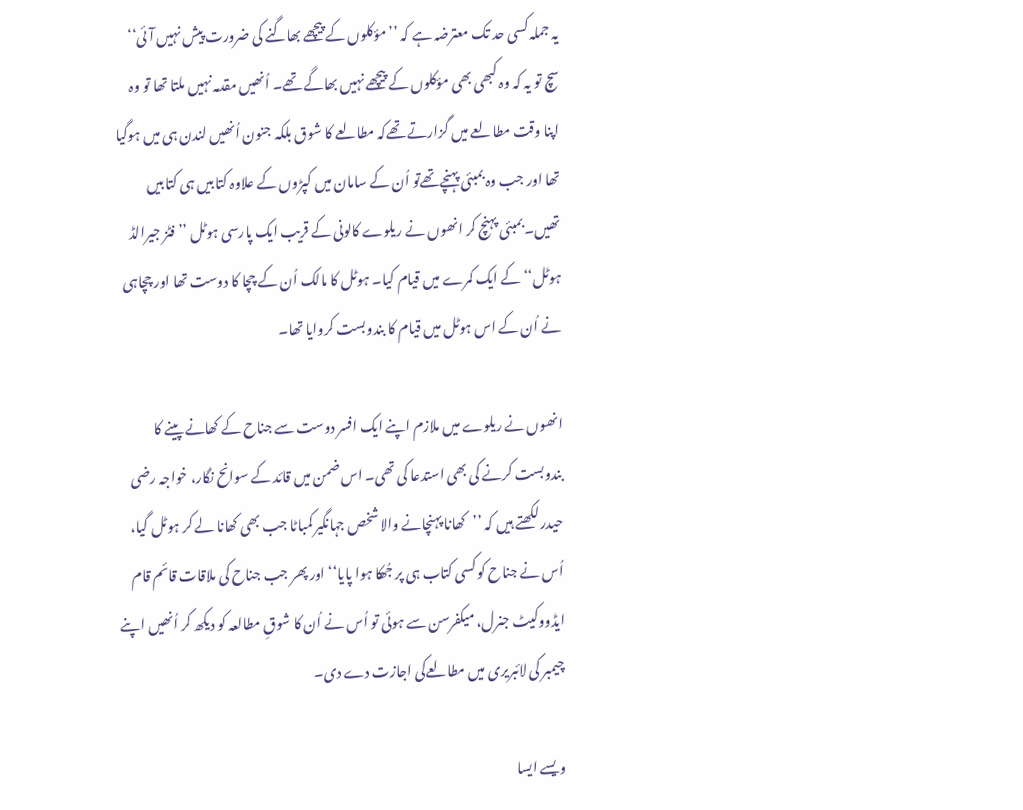یہ جملہ کسی حد تک معترضہ ہے کہ ’’مؤکلوں کے پیچھے بھاگنے کی ضرورت پیش نہیں آئی‘‘ سچ تو یہ کہ وہ کبھی بھی مؤکلوں کے پیچھے نہیں بھاگے تھے۔ اُنھیں مقدمہ نہیں ملتا تھا تو وہ اپنا وقت مطالعے میں گزارتے تھےکہ مطالعے کا شوق بلکہ جنون اُنھیں لندن ہی میں ہوگیا تھا اور جب وہ بمبئی پہنچےتھےتو اُن کے سامان میں کپڑوں کے علاوہ کتابیں ہی کتابیں تھیں۔ بمبئی پہنچ کر انھوں نے ریلوے کالونی کے قریب ایک پارسی ہوٹل ’’فٹز جیرالڈ ہوٹل‘‘ کے ایک کمرے میں قیام کیا۔ ہوٹل کا مالک اُن کے چچا کا دوست تھا اور چچاہی نے اُن کے اس ہوٹل میں قیام کا بندوبست کروایا تھا۔

انھوں نے ریلوے میں ملازم اپنے ایک افسر دوست سے جناح کے کھانے پینے کا بندوبست کرنے کی بھی استدعا کی تھی۔ اس ضمن میں قائد کے سوانح نگار، خواجہ رضی حیدر لکھتے ہیں کہ ’’کھانا پہنچانے والا شخص جہانگیر کمباٹا جب بھی کھانا لے کر ہوٹل گیا، اُس نے جناح کو کسی کتاب ہی پر جُھکا ہوا پایا‘‘ اور پھر جب جناح کی ملاقات قائم قام ایڈووکیٹ جنرل، میکفرسن سے ہوئی تو اُس نے اُن کا شوقِ مطالعہ کو دیکھ کر اُنھیں اپنے چیمبر کی لائبریری میں مطالعےکی اجازت دے دی۔

ویسے ایسا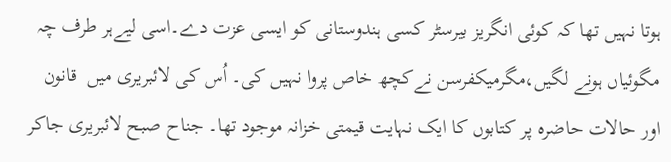ہوتا نہیں تھا کہ کوئی انگریز بیرسٹر کسی ہندوستانی کو ایسی عزت دے۔اسی لیےہر طرف چہ مگوئیاں ہونے لگیں،مگرمیکفرسن نےکچھ خاص پروا نہیں کی۔ اُس کی لائبریری میں  قانون اور حالات حاضرہ پر کتابوں کا ایک نہایت قیمتی خزانہ موجود تھا۔ جناح صبح لائبریری جاکر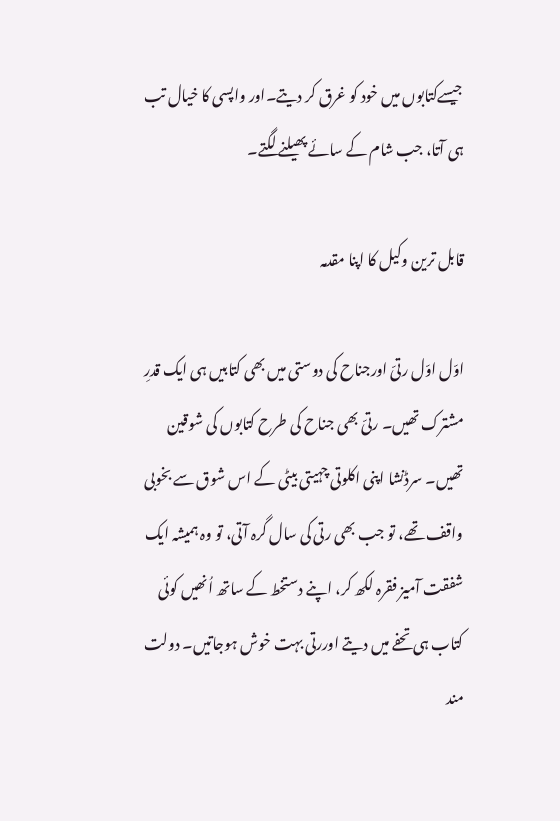جیسےکتابوں میں خود کو غرق کر دیتے۔اور واپسی کا خیال تب ہی آتا، جب شام کے سائے پھیلنے لگتے۔

قابل ترین وکیل کا اپنا مقدمہ

اوّل اوّل رتیّ اورجناح کی دوستی میں بھی کتابیں ہی ایک قدرِ مشترک تھیں۔ رتیّ بھی جناح کی طرح کتابوں کی شوقین تھیں۔ سرڈنشا اپنی اکلوتی چہیتی بیٹی کے اس شوق سے بخوبی واقف تھے، تو جب بھی رتی کی سال گرہ آتی، تو وہ ہمیشہ ایک شفقت آمیز فقرہ لکھ کر، اپنے دستخط کے ساتھ اُنھیں کوئی کتاب ہی تحفے میں دیتے اوررتی بہت خوش ہوجاتیں۔ دولت مند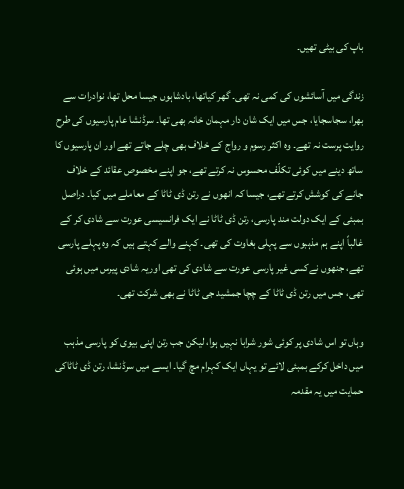باپ کی بیٹی تھیں۔

زندگی میں آسائشوں کی کمی نہ تھی۔ گھر کیاتھا، بادشاہوں جیسا محل تھا، نوادرات سے بھرا، سجاسجایا، جس میں ایک شان دار مہمان خانہ بھی تھا۔ سرڈنشا عام پارسیوں کی طرح روایت پرست نہ تھے۔ وہ اکثر رسوم و رواج کے خلاف بھی چلے جاتے تھے اور ان پارسیوں کا ساتھ دینے میں کوئی تکلّف محسوس نہ کرتے تھے، جو اپنے مخصوص عقائد کے خلاف جانے کی کوشش کرتے تھے، جیسا کہ انھوں نے رتن ڈی ٹاٹا کے معاملے میں کیا۔ دراصل بمبئی کے ایک دولت مند پارسی، رتن ڈی ٹاٹا نے ایک فرانسیسی عورت سے شادی کر کے غالباً اپنے ہم مذہبوں سے پہلی بغاوت کی تھی۔ کہنے والے کہتے ہیں کہ وہ پہلے پارسی تھے، جنھوں نےکسی غیر پارسی عورت سے شادی کی تھی اوریہ شادی پیرس میں ہوئی تھی، جس میں رتن ڈی ٹاٹا کے چچا جمشید جی ٹاٹا نے بھی شرکت تھی۔

وہاں تو اس شادی پر کوئی شور شرابا نہیں ہوا، لیکن جب رتن اپنی بیوی کو پارسی مذہب میں داخل کرکے بمبئی لائے تو یہاں ایک کہرام مچ گیا۔ ایسے میں سرڈنشا، رتن ڈی ٹاٹاکی حمایت میں یہ مقدمہ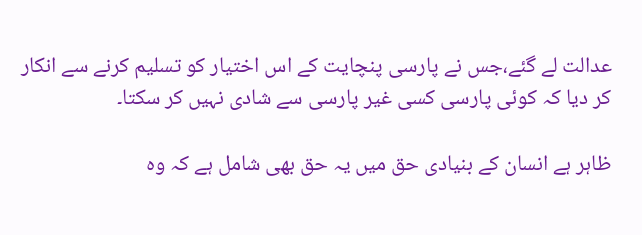عدالت لے گئے،جس نے پارسی پنچایت کے اس اختیار کو تسلیم کرنے سے انکار کر دیا کہ کوئی پارسی کسی غیر پارسی سے شادی نہیں کر سکتا۔

ظاہر ہے انسان کے بنیادی حق میں یہ حق بھی شامل ہے کہ وہ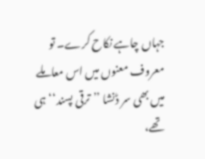جہاں چاہے نکاح کرے۔ تو معروف معنوں میں اس معاملے میں بھی سر ڈنشا ’’ترقی پسند‘‘ ہی تھے،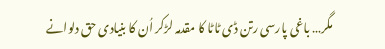مگر… باغی پارسی رتن ڈی ٹاٹا کا مقدمہ لڑکر اُن کا بنیادی حق دلوانے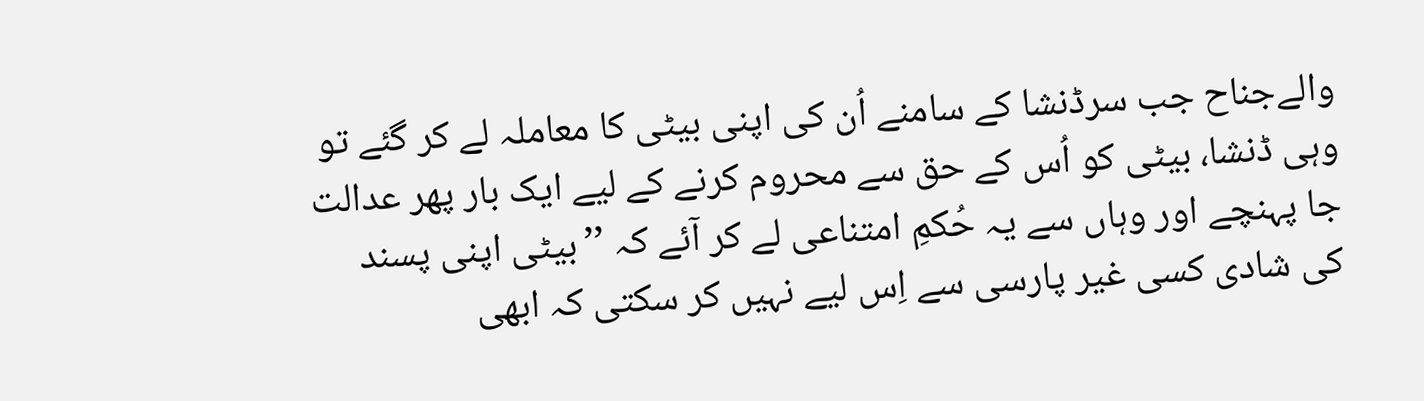والےجناح جب سرڈنشا کے سامنے اُن کی اپنی بیٹی کا معاملہ لے کر گئے تو وہی ڈنشا، بیٹی کو اُس کے حق سے محروم کرنے کے لیے ایک بار پھر عدالت جا پہنچے اور وہاں سے یہ حُکمِ امتناعی لے کر آئے کہ ’’بیٹی اپنی پسند کی شادی کسی غیر پارسی سے اِس لیے نہیں کر سکتی کہ ابھی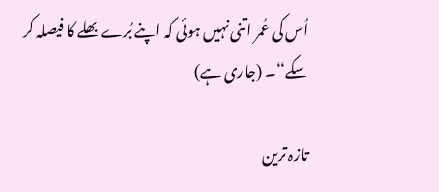اُس کی عُمر اتنی نہیں ہوئی کہ اپنے بُرے بھلے کا فیصلہ کر سکے‘‘۔ (جاری ہے)

تازہ ترین